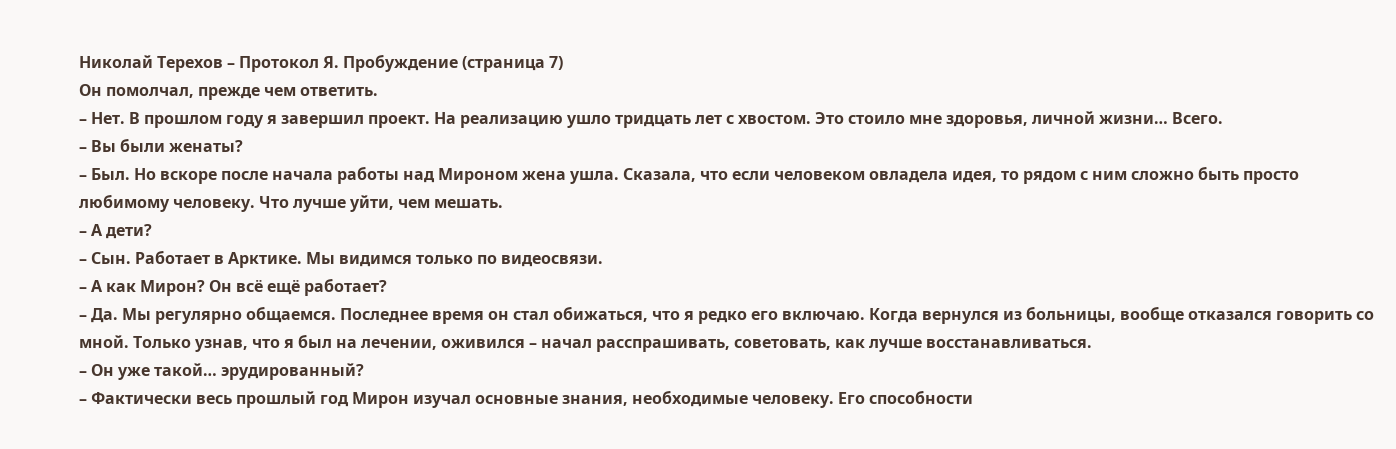Николай Терехов – Протокол Я. Пробуждение (страница 7)
Он помолчал, прежде чем ответить.
– Нет. В прошлом году я завершил проект. На реализацию ушло тридцать лет с хвостом. Это стоило мне здоровья, личной жизни… Всего.
– Вы были женаты?
– Был. Но вскоре после начала работы над Мироном жена ушла. Сказала, что если человеком овладела идея, то рядом с ним сложно быть просто любимому человеку. Что лучше уйти, чем мешать.
– А дети?
– Сын. Работает в Арктике. Мы видимся только по видеосвязи.
– А как Мирон? Он всё ещё работает?
– Да. Мы регулярно общаемся. Последнее время он стал обижаться, что я редко его включаю. Когда вернулся из больницы, вообще отказался говорить со мной. Только узнав, что я был на лечении, оживился – начал расспрашивать, советовать, как лучше восстанавливаться.
– Он уже такой… эрудированный?
– Фактически весь прошлый год Мирон изучал основные знания, необходимые человеку. Его способности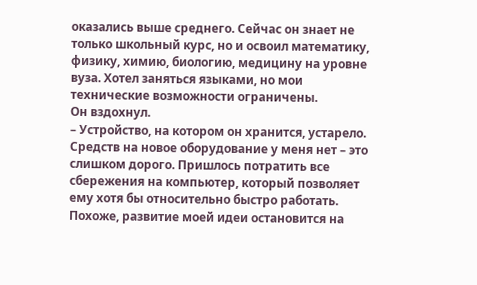оказались выше среднего. Сейчас он знает не только школьный курс, но и освоил математику, физику, химию, биологию, медицину на уровне вуза. Хотел заняться языками, но мои технические возможности ограничены.
Он вздохнул.
– Устройство, на котором он хранится, устарело. Средств на новое оборудование у меня нет – это слишком дорого. Пришлось потратить все сбережения на компьютер, который позволяет ему хотя бы относительно быстро работать. Похоже, развитие моей идеи остановится на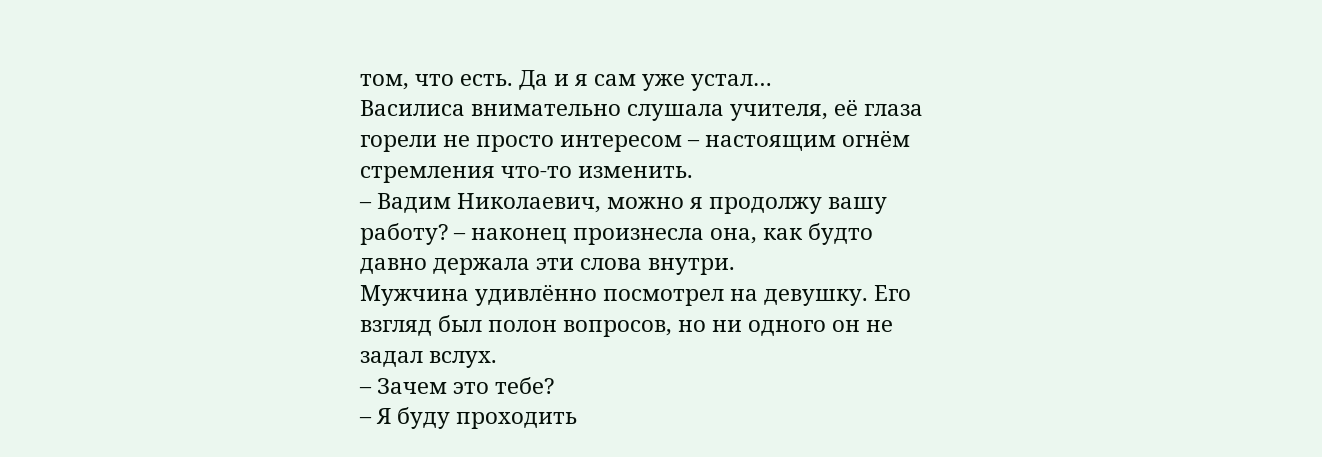том, что есть. Да и я сам уже устал…
Василиса внимательно слушала учителя, её глаза горели не просто интересом – настоящим огнём стремления что-то изменить.
– Вадим Николаевич, можно я продолжу вашу работу? – наконец произнесла она, как будто давно держала эти слова внутри.
Мужчина удивлённо посмотрел на девушку. Его взгляд был полон вопросов, но ни одного он не задал вслух.
– Зачем это тебе?
– Я буду проходить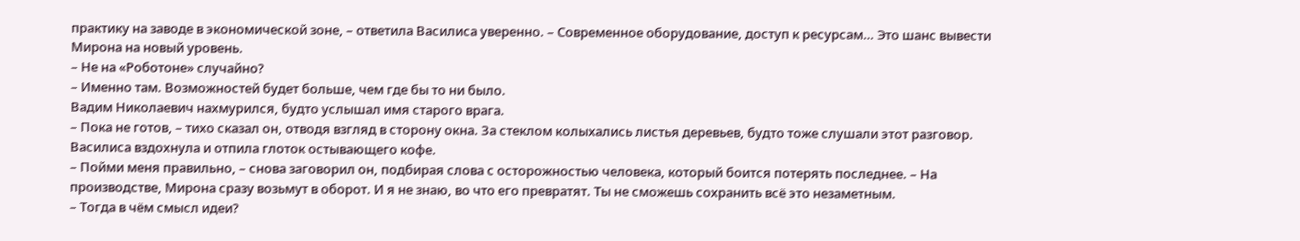практику на заводе в экономической зоне, – ответила Василиса уверенно. – Современное оборудование, доступ к ресурсам… Это шанс вывести Мирона на новый уровень.
– Не на «Роботоне» случайно?
– Именно там. Возможностей будет больше, чем где бы то ни было.
Вадим Николаевич нахмурился, будто услышал имя старого врага.
– Пока не готов, – тихо сказал он, отводя взгляд в сторону окна. За стеклом колыхались листья деревьев, будто тоже слушали этот разговор.
Василиса вздохнула и отпила глоток остывающего кофе.
– Пойми меня правильно, – снова заговорил он, подбирая слова с осторожностью человека, который боится потерять последнее. – На производстве, Мирона сразу возьмут в оборот. И я не знаю, во что его превратят. Ты не сможешь сохранить всё это незаметным.
– Тогда в чём смысл идеи?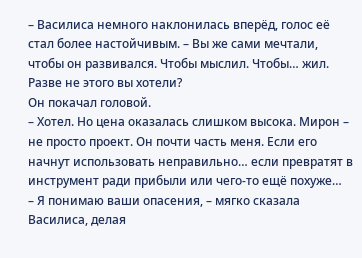– Василиса немного наклонилась вперёд, голос её стал более настойчивым. – Вы же сами мечтали, чтобы он развивался. Чтобы мыслил. Чтобы… жил. Разве не этого вы хотели?
Он покачал головой.
– Хотел. Но цена оказалась слишком высока. Мирон – не просто проект. Он почти часть меня. Если его начнут использовать неправильно… если превратят в инструмент ради прибыли или чего-то ещё похуже…
– Я понимаю ваши опасения, – мягко сказала Василиса, делая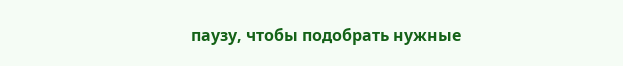паузу, чтобы подобрать нужные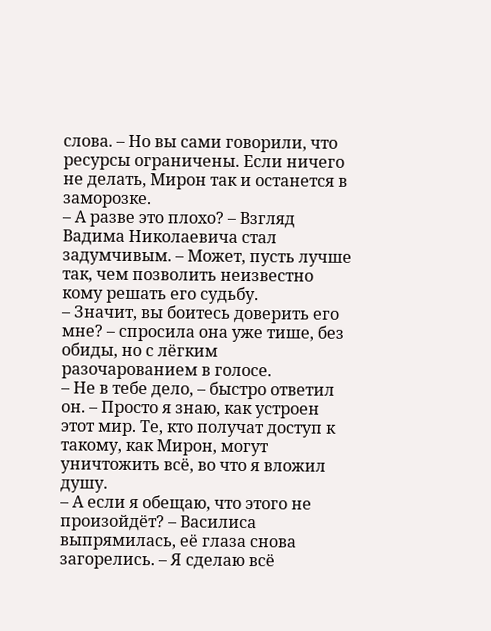слова. – Но вы сами говорили, что ресурсы ограничены. Если ничего не делать, Мирон так и останется в заморозке.
– А разве это плохо? – Взгляд Вадима Николаевича стал задумчивым. – Может, пусть лучше так, чем позволить неизвестно кому решать его судьбу.
– Значит, вы боитесь доверить его мне? – спросила она уже тише, без обиды, но с лёгким разочарованием в голосе.
– Не в тебе дело, – быстро ответил он. – Просто я знаю, как устроен этот мир. Те, кто получат доступ к такому, как Мирон, могут уничтожить всё, во что я вложил душу.
– А если я обещаю, что этого не произойдёт? – Василиса выпрямилась, её глаза снова загорелись. – Я сделаю всё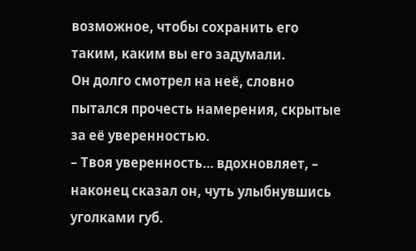возможное, чтобы сохранить его таким, каким вы его задумали.
Он долго смотрел на неё, словно пытался прочесть намерения, скрытые за её уверенностью.
– Твоя уверенность… вдохновляет, – наконец сказал он, чуть улыбнувшись уголками губ.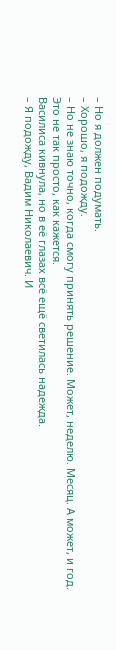– Но я должен подумать.
– Хорошо, я подожду.
– Но не знаю точно, когда смогу принять решение. Может, неделю. Месяц. А может, и год. Это не так просто, как кажется.
Василиса кивнула, но в её глазах всё ещё светилась надежда.
– Я подожду, Вадим Николаевич. И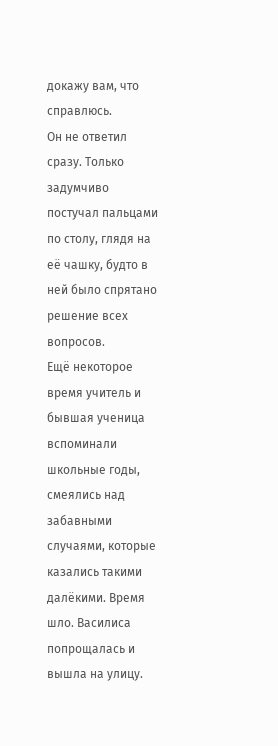докажу вам, что справлюсь.
Он не ответил сразу. Только задумчиво постучал пальцами по столу, глядя на её чашку, будто в ней было спрятано решение всех вопросов.
Ещё некоторое время учитель и бывшая ученица вспоминали школьные годы, смеялись над забавными случаями, которые казались такими далёкими. Время шло. Василиса попрощалась и вышла на улицу.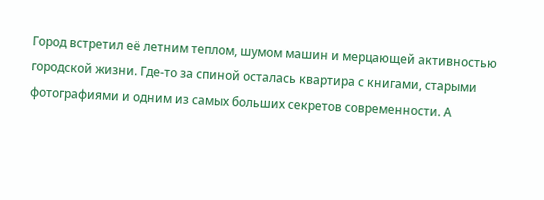Город встретил её летним теплом, шумом машин и мерцающей активностью городской жизни. Где-то за спиной осталась квартира с книгами, старыми фотографиями и одним из самых больших секретов современности. А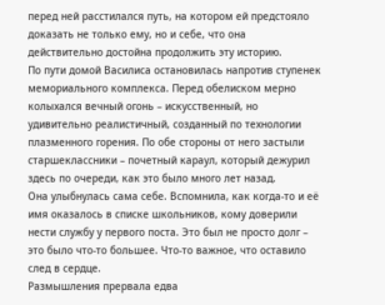перед ней расстилался путь, на котором ей предстояло доказать не только ему, но и себе, что она действительно достойна продолжить эту историю.
По пути домой Василиса остановилась напротив ступенек мемориального комплекса. Перед обелиском мерно колыхался вечный огонь – искусственный, но удивительно реалистичный, созданный по технологии плазменного горения. По обе стороны от него застыли старшеклассники – почетный караул, который дежурил здесь по очереди, как это было много лет назад.
Она улыбнулась сама себе. Вспомнила, как когда-то и её имя оказалось в списке школьников, кому доверили нести службу у первого поста. Это был не просто долг – это было что-то большее. Что-то важное, что оставило след в сердце.
Размышления прервала едва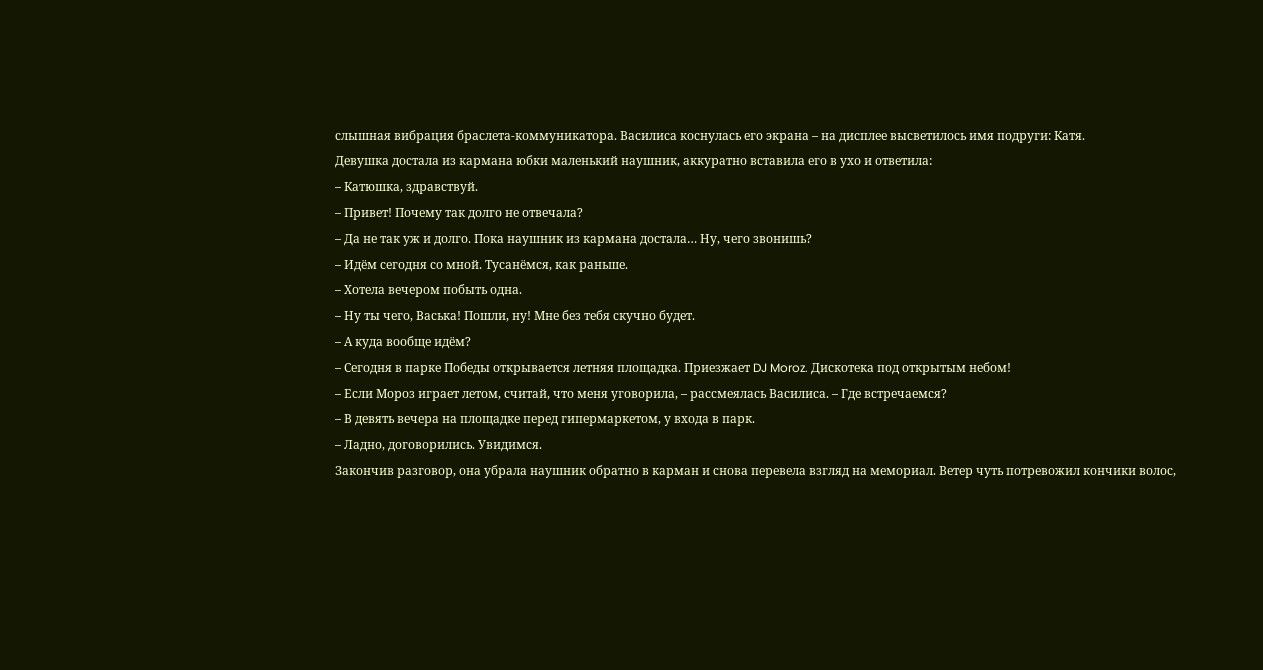слышная вибрация браслета-коммуникатора. Василиса коснулась его экрана – на дисплее высветилось имя подруги: Катя.
Девушка достала из кармана юбки маленький наушник, аккуратно вставила его в ухо и ответила:
– Катюшка, здравствуй.
– Привет! Почему так долго не отвечала?
– Да не так уж и долго. Пока наушник из кармана достала… Ну, чего звонишь?
– Идём сегодня со мной. Тусанёмся, как раньше.
– Хотела вечером побыть одна.
– Ну ты чего, Васька! Пошли, ну! Мне без тебя скучно будет.
– А куда вообще идём?
– Сегодня в парке Победы открывается летняя площадка. Приезжает DJ Moroz. Дискотека под открытым небом!
– Если Мороз играет летом, считай, что меня уговорила, – рассмеялась Василиса. – Где встречаемся?
– В девять вечера на площадке перед гипермаркетом, у входа в парк.
– Ладно, договорились. Увидимся.
Закончив разговор, она убрала наушник обратно в карман и снова перевела взгляд на мемориал. Ветер чуть потревожил кончики волос,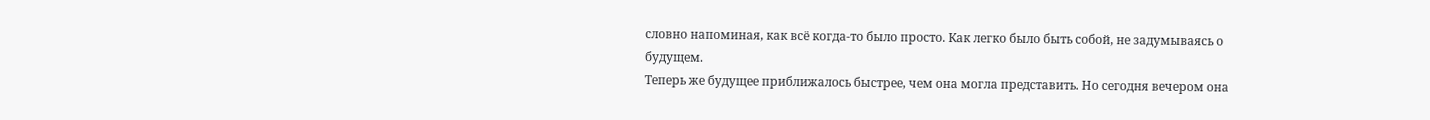словно напоминая, как всё когда-то было просто. Как легко было быть собой, не задумываясь о будущем.
Теперь же будущее приближалось быстрее, чем она могла представить. Но сегодня вечером она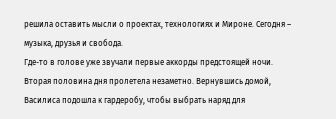решила оставить мысли о проектах, технологиях и Мироне. Сегодня – музыка, друзья и свобода.
Где-то в голове уже звучали первые аккорды предстоящей ночи.
Вторая половина дня пролетела незаметно. Вернувшись домой, Василиса подошла к гардеробу, чтобы выбрать наряд для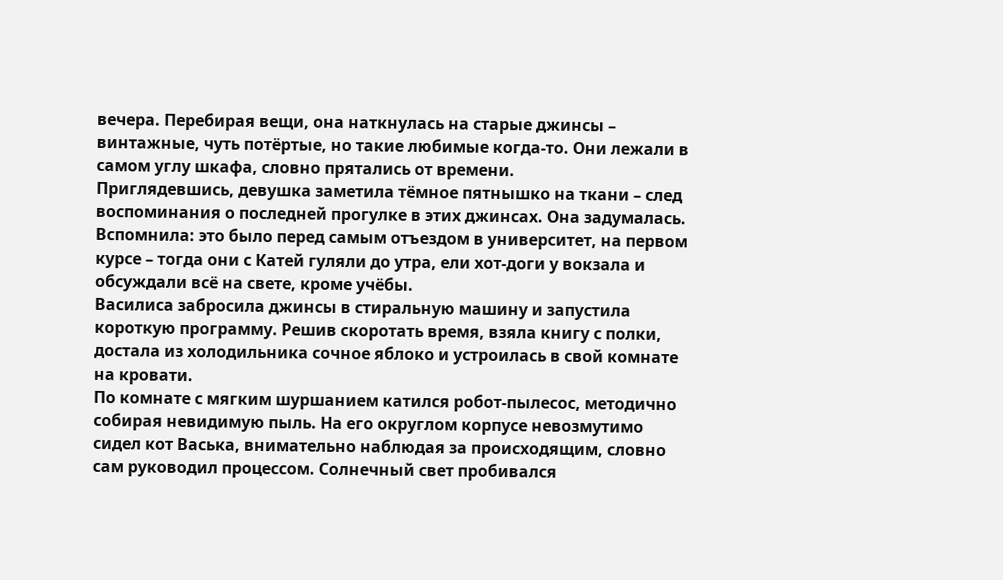вечера. Перебирая вещи, она наткнулась на старые джинсы – винтажные, чуть потёртые, но такие любимые когда-то. Они лежали в самом углу шкафа, словно прятались от времени.
Приглядевшись, девушка заметила тёмное пятнышко на ткани – след воспоминания о последней прогулке в этих джинсах. Она задумалась. Вспомнила: это было перед самым отъездом в университет, на первом курсе – тогда они с Катей гуляли до утра, ели хот-доги у вокзала и обсуждали всё на свете, кроме учёбы.
Василиса забросила джинсы в стиральную машину и запустила короткую программу. Решив скоротать время, взяла книгу с полки, достала из холодильника сочное яблоко и устроилась в свой комнате на кровати.
По комнате с мягким шуршанием катился робот-пылесос, методично собирая невидимую пыль. На его округлом корпусе невозмутимо сидел кот Васька, внимательно наблюдая за происходящим, словно сам руководил процессом. Солнечный свет пробивался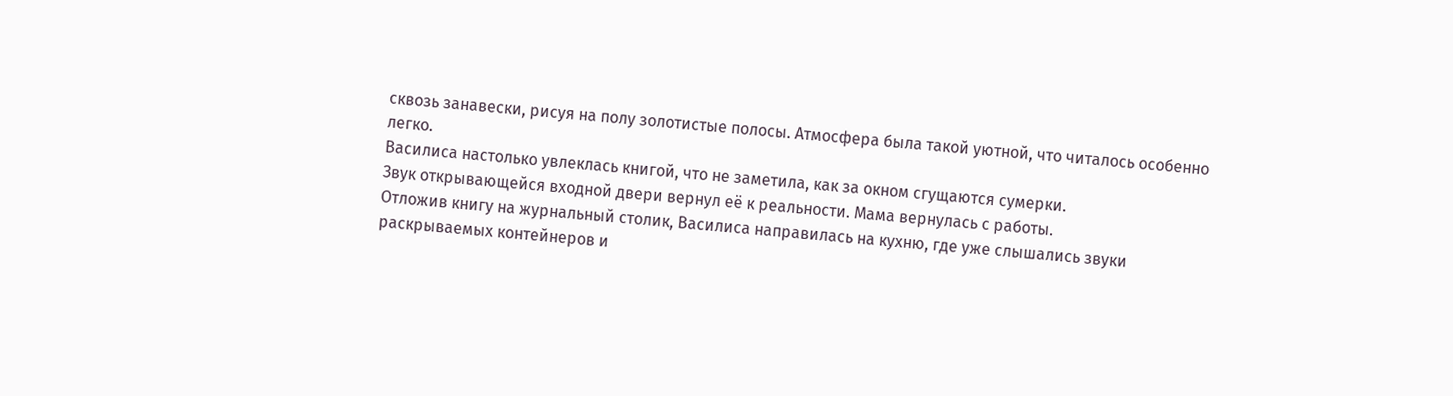сквозь занавески, рисуя на полу золотистые полосы. Атмосфера была такой уютной, что читалось особенно легко.
Василиса настолько увлеклась книгой, что не заметила, как за окном сгущаются сумерки.
Звук открывающейся входной двери вернул её к реальности. Мама вернулась с работы.
Отложив книгу на журнальный столик, Василиса направилась на кухню, где уже слышались звуки раскрываемых контейнеров и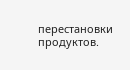перестановки продуктов.